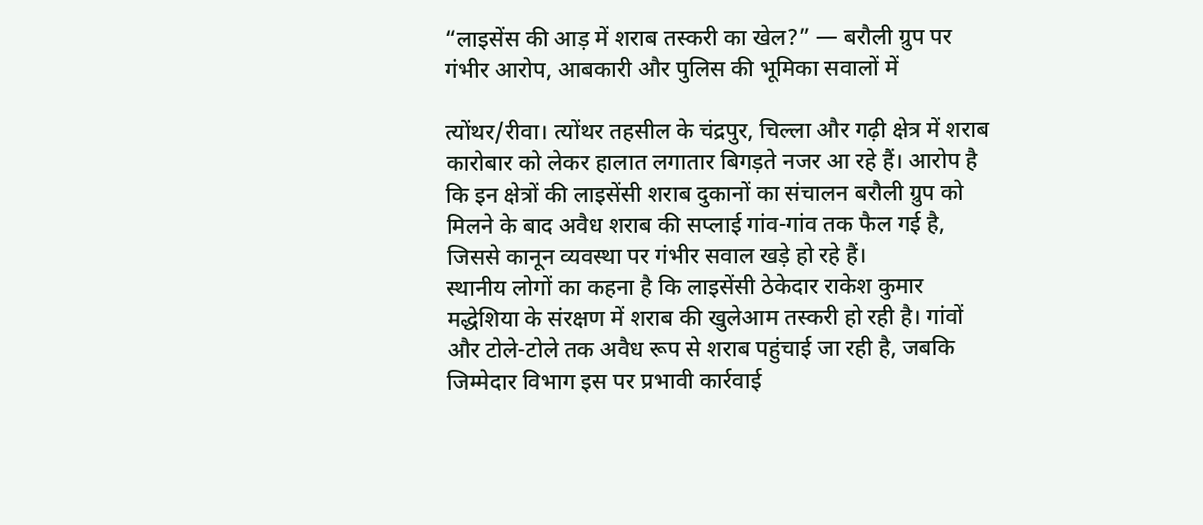“लाइसेंस की आड़ में शराब तस्करी का खेल?” — बरौली ग्रुप पर गंभीर आरोप, आबकारी और पुलिस की भूमिका सवालों में

त्योंथर/रीवा। त्योंथर तहसील के चंद्रपुर, चिल्ला और गढ़ी क्षेत्र में शराब कारोबार को लेकर हालात लगातार बिगड़ते नजर आ रहे हैं। आरोप है कि इन क्षेत्रों की लाइसेंसी शराब दुकानों का संचालन बरौली ग्रुप को मिलने के बाद अवैध शराब की सप्लाई गांव-गांव तक फैल गई है, जिससे कानून व्यवस्था पर गंभीर सवाल खड़े हो रहे हैं।
स्थानीय लोगों का कहना है कि लाइसेंसी ठेकेदार राकेश कुमार मद्धेशिया के संरक्षण में शराब की खुलेआम तस्करी हो रही है। गांवों और टोले-टोले तक अवैध रूप से शराब पहुंचाई जा रही है, जबकि जिम्मेदार विभाग इस पर प्रभावी कार्रवाई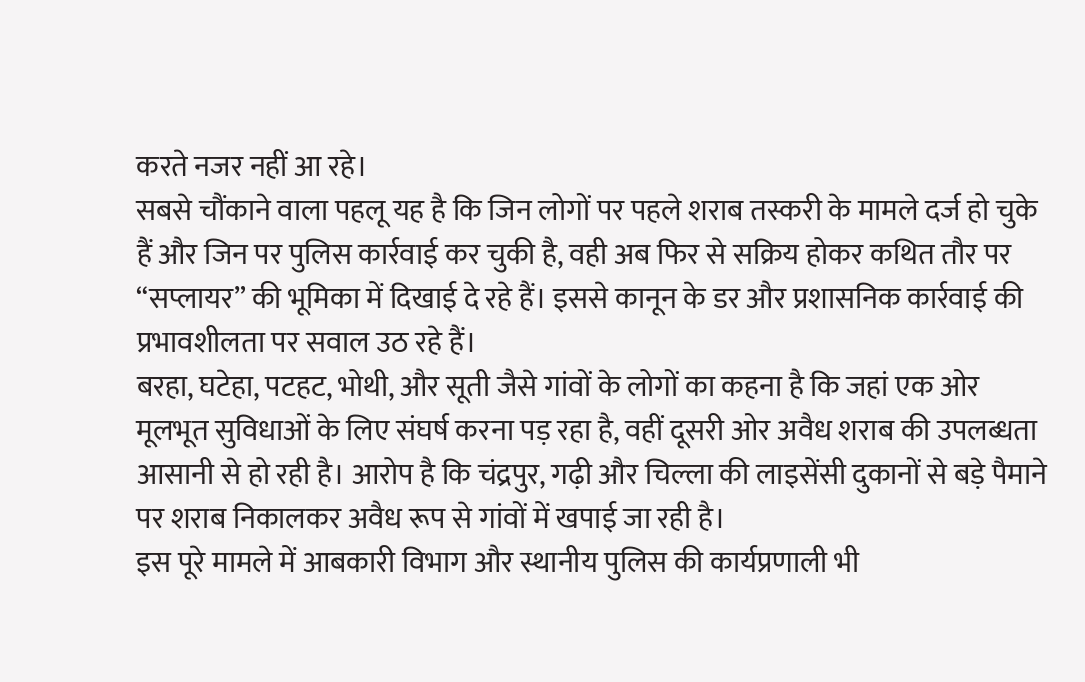करते नजर नहीं आ रहे।
सबसे चौंकाने वाला पहलू यह है कि जिन लोगों पर पहले शराब तस्करी के मामले दर्ज हो चुके हैं और जिन पर पुलिस कार्रवाई कर चुकी है, वही अब फिर से सक्रिय होकर कथित तौर पर “सप्लायर” की भूमिका में दिखाई दे रहे हैं। इससे कानून के डर और प्रशासनिक कार्रवाई की प्रभावशीलता पर सवाल उठ रहे हैं।
बरहा, घटेहा, पटहट, भोथी, और सूती जैसे गांवों के लोगों का कहना है कि जहां एक ओर मूलभूत सुविधाओं के लिए संघर्ष करना पड़ रहा है, वहीं दूसरी ओर अवैध शराब की उपलब्धता आसानी से हो रही है। आरोप है कि चंद्रपुर, गढ़ी और चिल्ला की लाइसेंसी दुकानों से बड़े पैमाने पर शराब निकालकर अवैध रूप से गांवों में खपाई जा रही है।
इस पूरे मामले में आबकारी विभाग और स्थानीय पुलिस की कार्यप्रणाली भी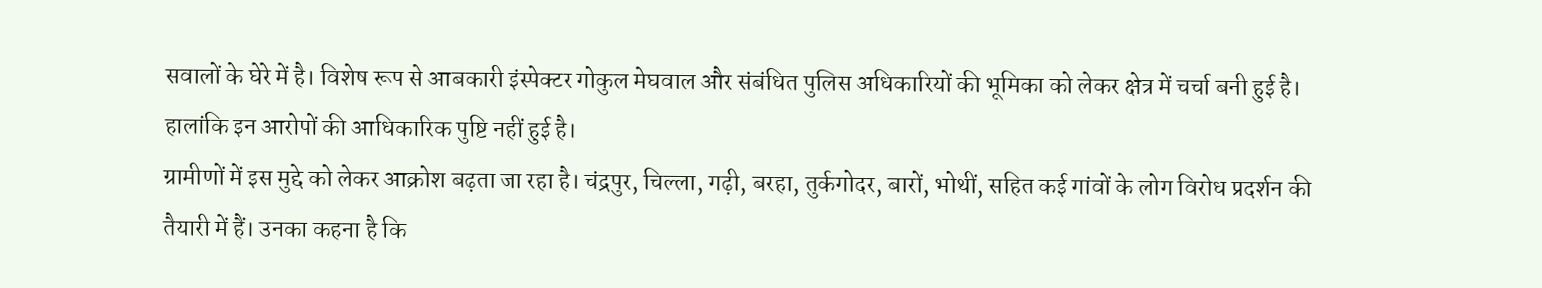सवालों के घेरे में है। विशेष रूप से आबकारी इंस्पेक्टर गोकुल मेघवाल और संबंधित पुलिस अधिकारियों की भूमिका को लेकर क्षेत्र में चर्चा बनी हुई है। हालांकि इन आरोपों की आधिकारिक पुष्टि नहीं हुई है।
ग्रामीणों में इस मुद्दे को लेकर आक्रोश बढ़ता जा रहा है। चंद्रपुर, चिल्ला, गढ़ी, बरहा, तुर्कगोदर, बारों, भोथीं, सहित कई गांवों के लोग विरोध प्रदर्शन की तैयारी में हैं। उनका कहना है कि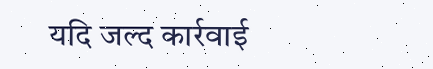यदि जल्द कार्रवाई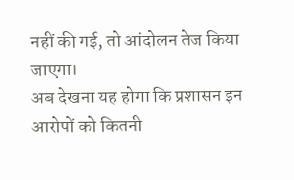नहीं की गई, तो आंदोलन तेज किया जाएगा।
अब देखना यह होगा कि प्रशासन इन आरोपों को कितनी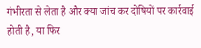गंभीरता से लेता है और क्या जांच कर दोषियों पर कार्रवाई होती है, या फिर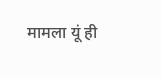मामला यूं ही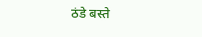ठंडे बस्ते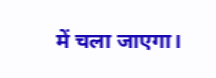में चला जाएगा।